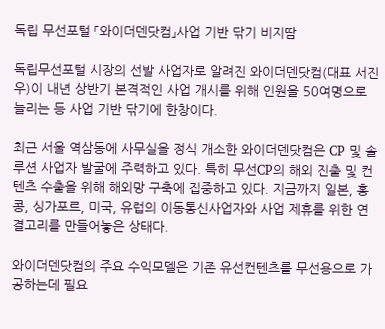독립 무선포털 「와이더덴닷컴」사업 기반 닦기 비지땀

독립무선포털 시장의 선발 사업자로 알려진 와이더덴닷컴(대표 서진우)이 내년 상반기 본격적인 사업 개시를 위해 인원을 50여명으로 늘리는 등 사업 기반 닦기에 한창이다.

최근 서울 역삼동에 사무실을 정식 개소한 와이더덴닷컴은 CP 및 솔루션 사업자 발굴에 주력하고 있다. 특히 무선CP의 해외 진출 및 컨텐츠 수출을 위해 해외망 구축에 집중하고 있다. 지금까지 일본, 홍콩, 싱가포르, 미국, 유럽의 이동통신사업자와 사업 제휴를 위한 연결고리를 만들어놓은 상태다.

와이더덴닷컴의 주요 수익모델은 기존 유선컨텐츠를 무선용으로 가공하는데 필요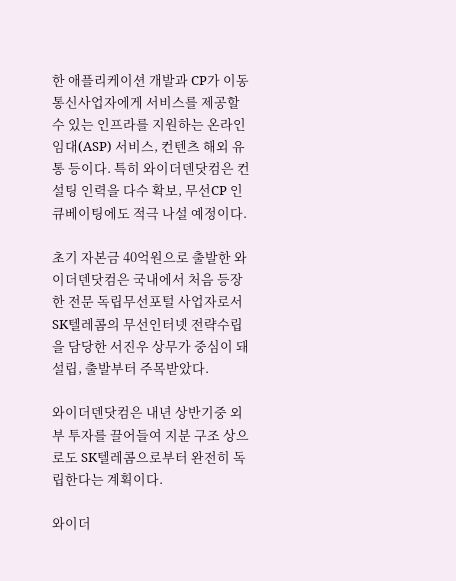한 애플리케이션 개발과 CP가 이동통신사업자에게 서비스를 제공할 수 있는 인프라를 지원하는 온라인임대(ASP) 서비스, 컨텐츠 해외 유통 등이다. 특히 와이더덴닷컴은 컨설팅 인력을 다수 확보, 무선CP 인큐베이팅에도 적극 나설 예정이다.

초기 자본금 40억원으로 출발한 와이더덴닷컴은 국내에서 처음 등장한 전문 독립무선포털 사업자로서 SK텔레콤의 무선인터넷 전략수립을 담당한 서진우 상무가 중심이 돼 설립, 출발부터 주목받았다.

와이더덴닷컴은 내년 상반기중 외부 투자를 끌어들여 지분 구조 상으로도 SK텔레콤으로부터 완전히 독립한다는 계획이다.

와이더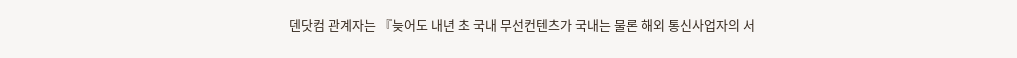덴닷컴 관계자는 『늦어도 내년 초 국내 무선컨텐츠가 국내는 물론 해외 통신사업자의 서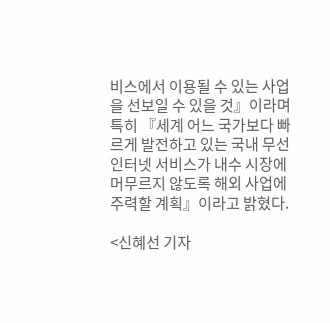비스에서 이용될 수 있는 사업을 선보일 수 있을 것』이라며 특히 『세계 어느 국가보다 빠르게 발전하고 있는 국내 무선인터넷 서비스가 내수 시장에 머무르지 않도록 해외 사업에 주력할 계획』이라고 밝혔다.

<신혜선 기자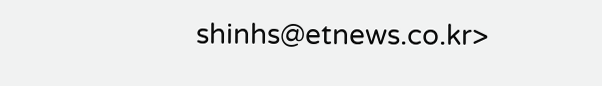shinhs@etnews.co.kr>